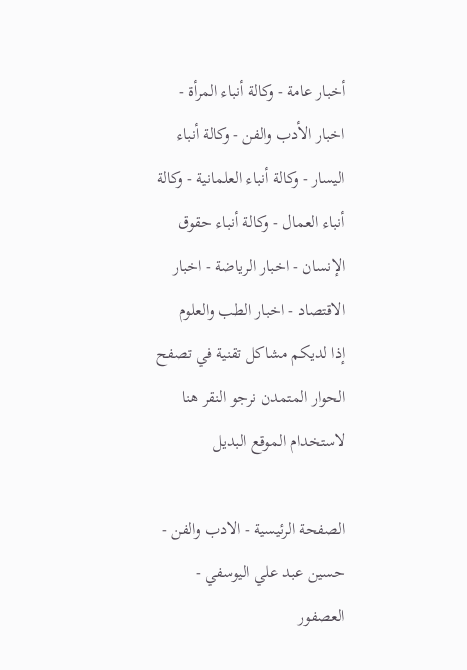أخبار عامة - وكالة أنباء المرأة - اخبار الأدب والفن - وكالة أنباء اليسار - وكالة أنباء العلمانية - وكالة أنباء العمال - وكالة أنباء حقوق الإنسان - اخبار الرياضة - اخبار الاقتصاد - اخبار الطب والعلوم
إذا لديكم مشاكل تقنية في تصفح الحوار المتمدن نرجو النقر هنا لاستخدام الموقع البديل

الصفحة الرئيسية - الادب والفن - حسين عبد علي اليوسفي - العصفور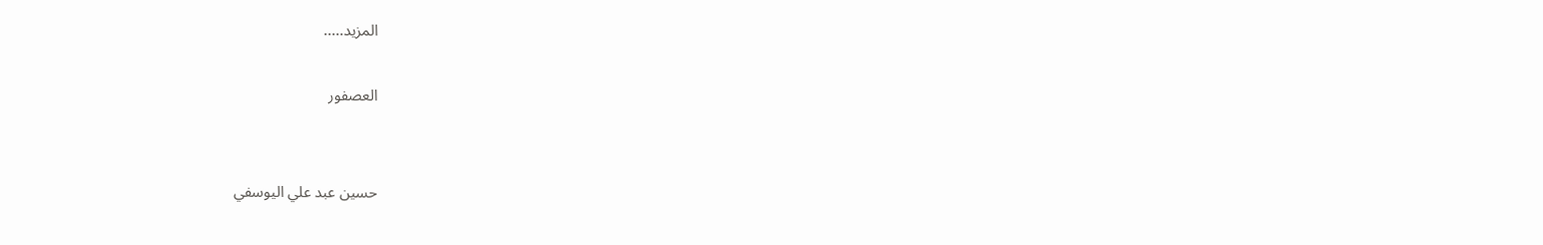المزيد.....

العصفور


حسين عبد علي اليوسفي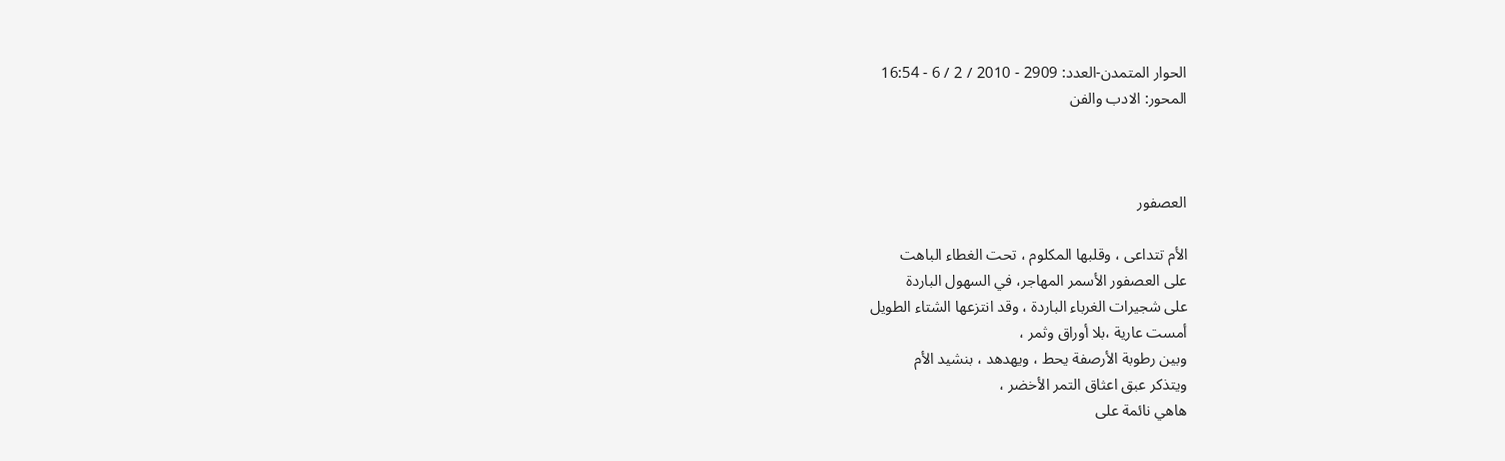الحوار المتمدن-العدد: 2909 - 2010 / 2 / 6 - 16:54
المحور: الادب والفن



العصفور

الأم تتداعى ، وقلبها المكلوم ، تحت الغطاء الباهت
على العصفور الأسمر المهاجر، في السهول الباردة
على شجيرات الغرباء الباردة ، وقد انتزعها الشتاء الطويل
أمست عارية ،بلا أوراق وثمر ،
وبين رطوبة الأرصفة يحط ، ويهدهد ، بنشيد الأم
ويتذكر عبق اعثاق التمر الأخضر ،
هاهي نائمة على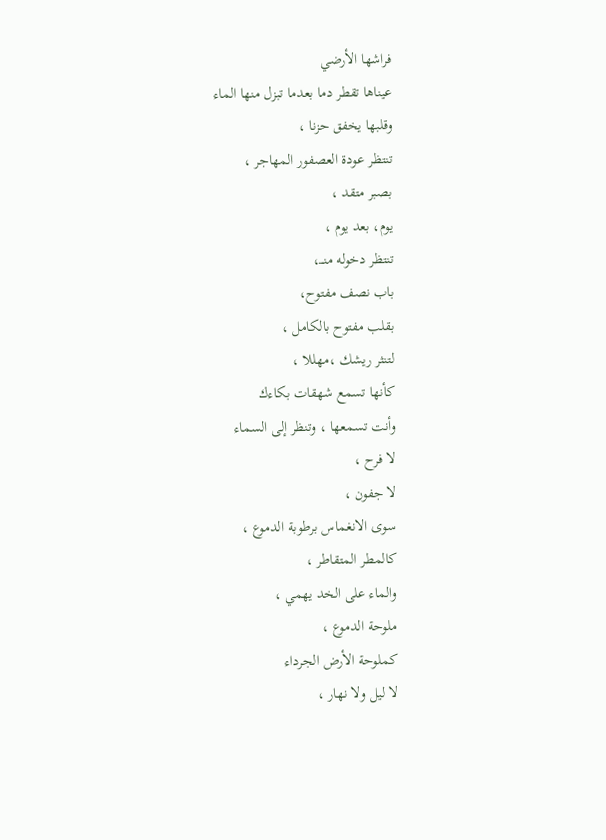فراشها الأرضي
عيناها تقطر دما بعدما تبزل منها الماء
وقلبها يخفق حزنا ،
تنتظر عودة العصفور المهاجر ،
بصبر متقد ،
يوم، بعد يوم ،
تنتظر دخوله منـــ،
باب نصف مفتوح،
بقلب مفتوح بالكامل ،
لتنثر ريشك ،مهللا ،
كأنها تسمع شهقات بكاءك
وأنت تسمعها ، وتنظر إلى السماء
لا فرح ،
لا جفون ،
سوى الانغماس برطوبة الدموع ،
كالمطر المتقاطر ،
والماء على الخد يهمي ،
ملوحة الدموع ،
كملوحة الأرض الجرداء
لا ليل ولا نهار ،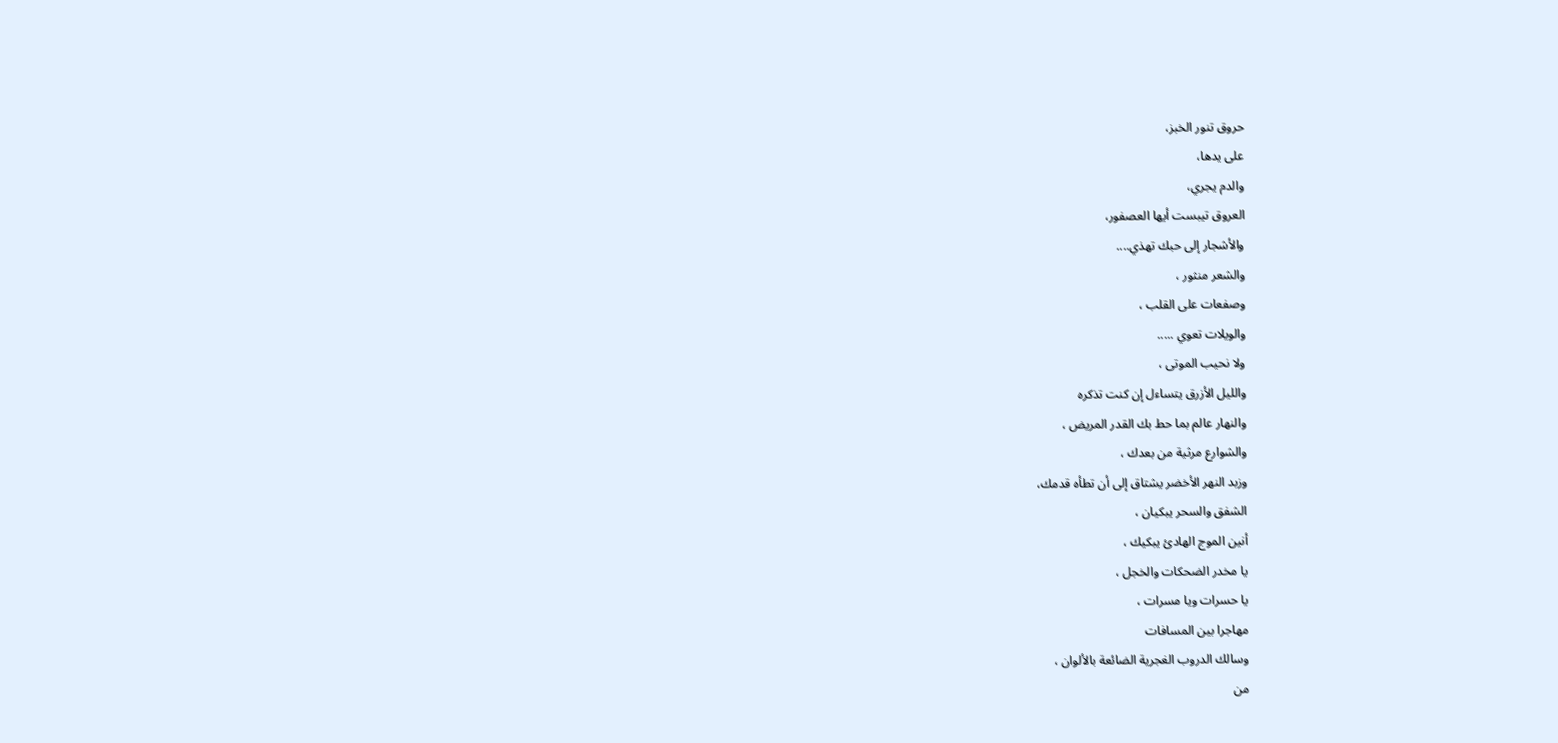حروق تنور الخبز،
على يدها،
والدم يجري،
العروق تيبست أيها العصفور،
والأشجار إلى حبك تهذي....
والشعر منثور ،
وصفعات على القلب ،
والويلات تعوي .....
ولا نحيب الموتى ،
والليل الأزرق يتساءل إن كنت تذكره
والنهار عالم بما حط بك القدر المريض ،
والشوارع مرثية من بعدك ،
وزبد النهر الأخضر يشتاق إلى أن تطأه قدمك،
الشفق والسحر يبكيان ،
أنين الموج الهادئ يبكيك ،
يا مخدر الضحكات والخجل ،
يا حسرات ويا مسرات ،
مهاجرا بين المسافات
وسالك الدروب الغجرية الضائعة بالألوان ،
من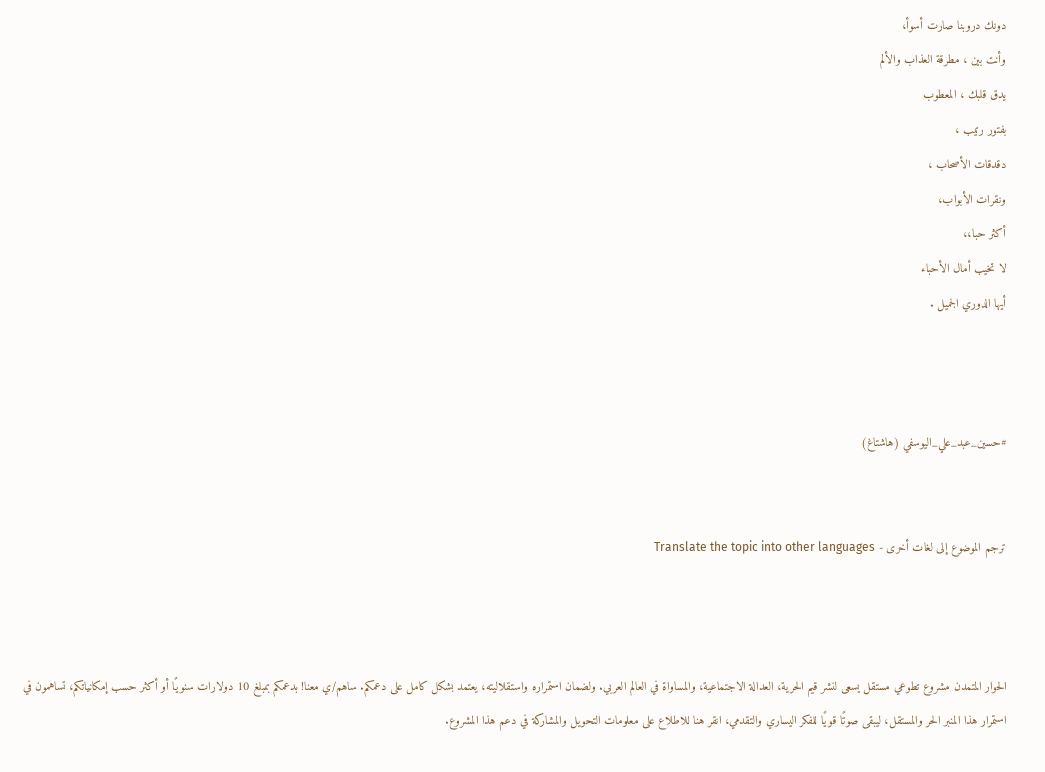دونك دروبنا صارت أسوأ،
وأنت بين ، مطرقة العذاب والألم
يدق قلبك ، المعطوب
بفتور رتيب ،
دقدقات الأصحاب ،
ونقرات الأبواب،
أكثر حبا،،
لا تخيب أمال الأحباء
أيها الدوري الجميل .



#حسين_عبد_علي_اليوسفي (هاشتاغ)


ترجم الموضوع إلى لغات أخرى - Translate the topic into other languages



الحوار المتمدن مشروع تطوعي مستقل يسعى لنشر قيم الحرية، العدالة الاجتماعية، والمساواة في العالم العربي. ولضمان استمراره واستقلاليته، يعتمد بشكل كامل على دعمكم. ساهم/ي معنا! بدعمكم بمبلغ 10 دولارات سنويًا أو أكثر حسب إمكانياتكم، تساهمون في استمرار هذا المنبر الحر والمستقل، ليبقى صوتًا قويًا للفكر اليساري والتقدمي، انقر هنا للاطلاع على معلومات التحويل والمشاركة في دعم هذا المشروع.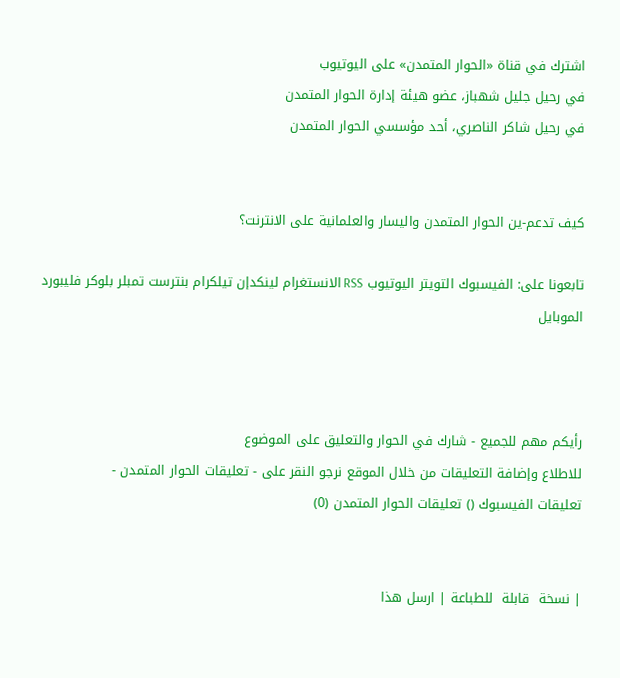اشترك في قناة «الحوار المتمدن» على اليوتيوب
في رحيل جليل شهباز، عضو هيئة إدارة الحوار المتمدن
في رحيل شاكر الناصري، أحد مؤسسي الحوار المتمدن


كيف تدعم-ين الحوار المتمدن واليسار والعلمانية على الانترنت؟

تابعونا على: الفيسبوك التويتر اليوتيوب RSS الانستغرام لينكدإن تيلكرام بنترست تمبلر بلوكر فليبورد الموبايل



رأيكم مهم للجميع - شارك في الحوار والتعليق على الموضوع
للاطلاع وإضافة التعليقات من خلال الموقع نرجو النقر على - تعليقات الحوار المتمدن -
تعليقات الفيسبوك () تعليقات الحوار المتمدن (0)


| نسخة  قابلة  للطباعة | ارسل هذا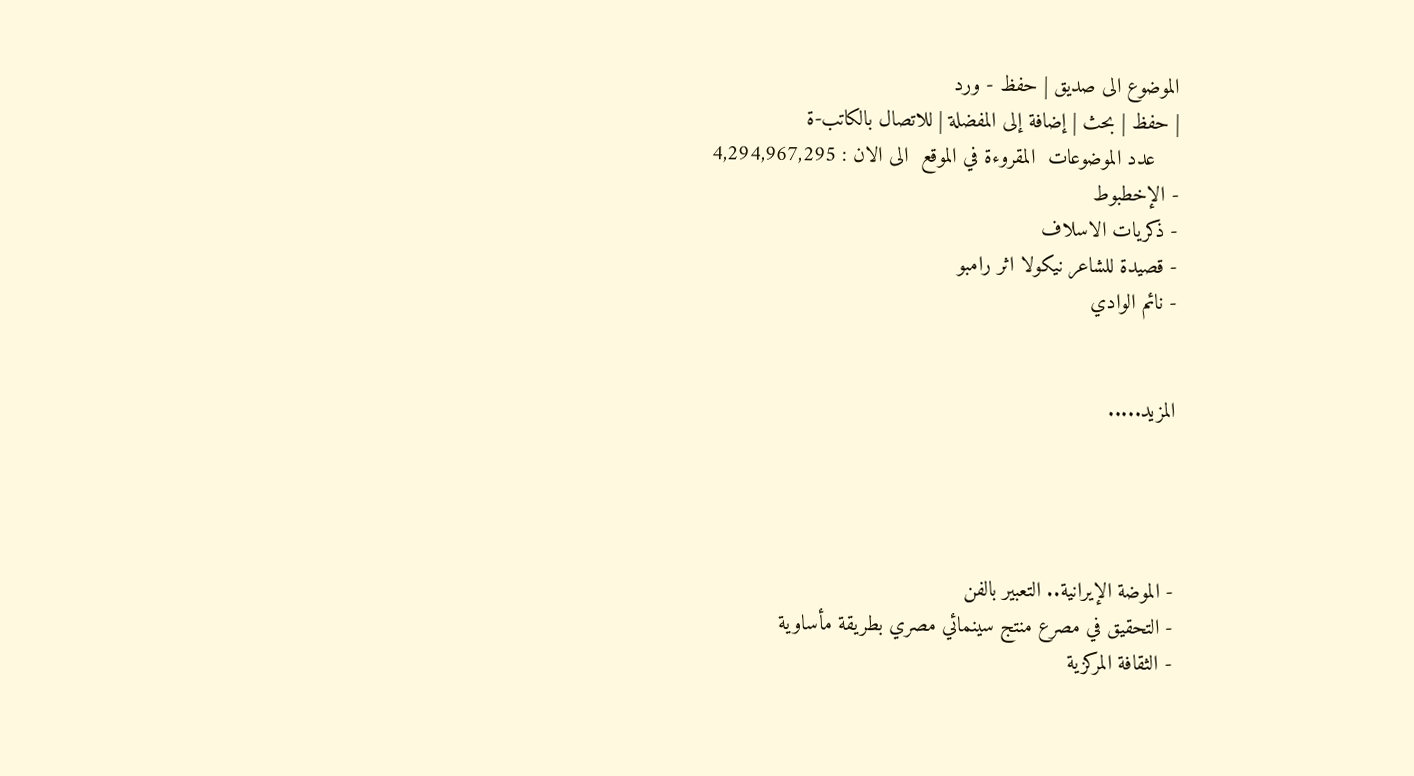الموضوع الى صديق | حفظ - ورد
| حفظ | بحث | إضافة إلى المفضلة | للاتصال بالكاتب-ة
    عدد الموضوعات  المقروءة في الموقع  الى الان : 4,294,967,295
- الإخطبوط
- ذكريات الاسلاف
- قصيدة للشاعر نيكولا اثر رامبو
- نائم الوادي


المزيد.....




- الموضة الإيرانية.. التعبير بالفن
- التحقيق في مصرع منتج سينمائي مصري بطريقة مأساوية
- الثقافة المركزية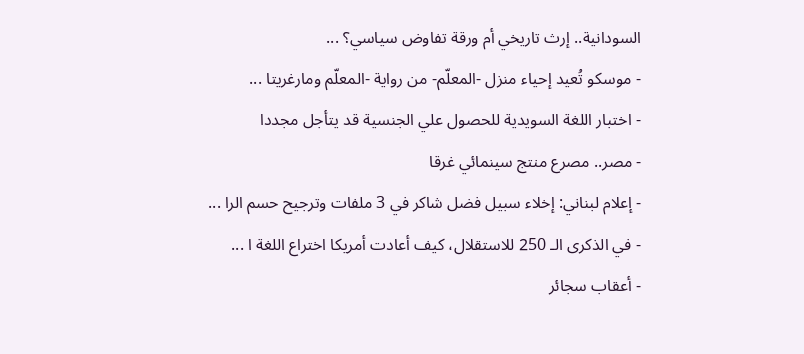السودانية.. إرث تاريخي أم ورقة تفاوض سياسي؟ ...
- موسكو تُعيد إحياء منزل -المعلّم- من رواية -المعلّم ومارغريتا ...
- اختبار اللغة السويدية للحصول علي الجنسية قد يتأجل مجددا
- مصر.. مصرع منتج سينمائي غرقا
- إعلام لبناني: إخلاء سبيل فضل شاكر في 3 ملفات وترجيح حسم الرا ...
- في الذكرى الـ 250 للاستقلال، كيف أعادت أمريكا اختراع اللغة ا ...
- أعقاب سجائر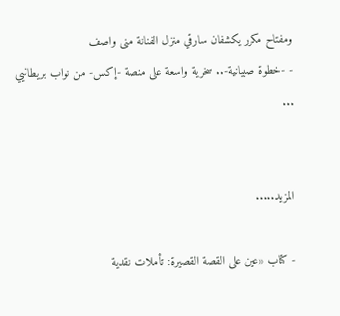ومفتاح مكرر يكشفان سارقي منزل الفنانة منى واصف
- -خطوة صبيانية-.. سخرية واسعة على منصة -إكس- من نواب بريطانيي ...


المزيد.....

- كتاب «عين على القصة القصيرة: تأملات نقدية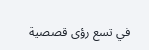في تسع رؤى قصصية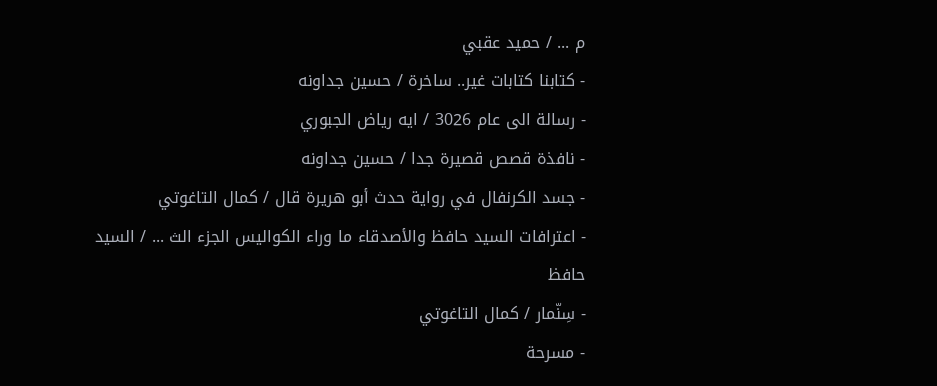م ... / حميد عقبي
- كتابنا كتابات غير.. ساخرة / حسين جداونه
- رسالة الى عام 3026 / ايه رياض الجبوري
- نافذة قصص قصيرة جدا / حسين جداونه
- جسد الكرنفال في رواية حدث أبو هريرة قال / كمال التاغوتي
- اعترافات السيد حافظ والأصدقاء ما وراء الكواليس الجزء الث ... / السيد حافظ
- سِنّمار / كمال التاغوتي
- مسرحة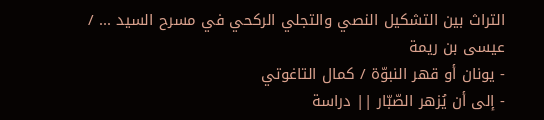التراث بين التشكيل النصي والتجلي الركحي في مسرح السيد ... / عيسى بن ريمة
- يونان أو قهر النبوّة / كمال التاغوتي
- إلى أن يُزهر الصّبّار || دراسة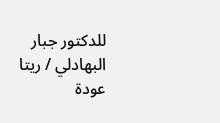للدكتور جبار البهادلي / ريتا عودة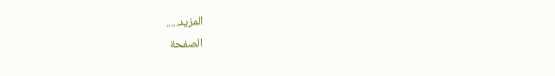المزيد.....
الصفحة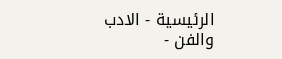الرئيسية - الادب والفن -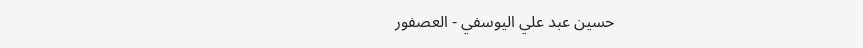حسين عبد علي اليوسفي - العصفور